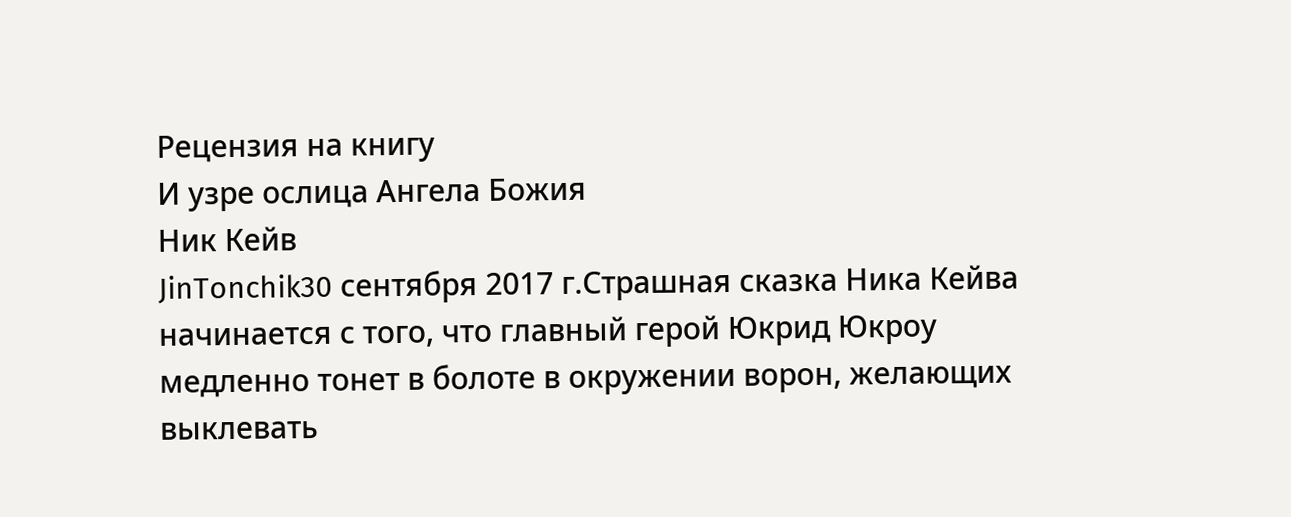Рецензия на книгу
И узре ослица Ангела Божия
Ник Кейв
JinTonchik30 сентября 2017 г.Страшная сказка Ника Кейва начинается с того, что главный герой Юкрид Юкроу медленно тонет в болоте в окружении ворон, желающих выклевать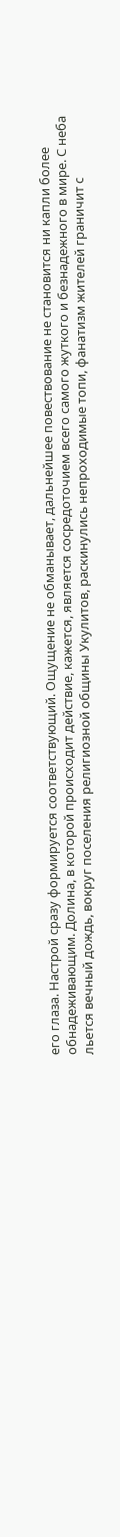его глаза. Настрой сразу формируется соответствующий. Ощущение не обманывает, дальнейшее повествование не становится ни капли более обнадеживающим. Долина, в которой происходит действие, кажется, является сосредоточием всего самого жуткого и безнадежного в мире. С неба льется вечный дождь, вокруг поселения религиозной общины Укулитов, раскинулись непроходимые топи, фанатизм жителей граничит с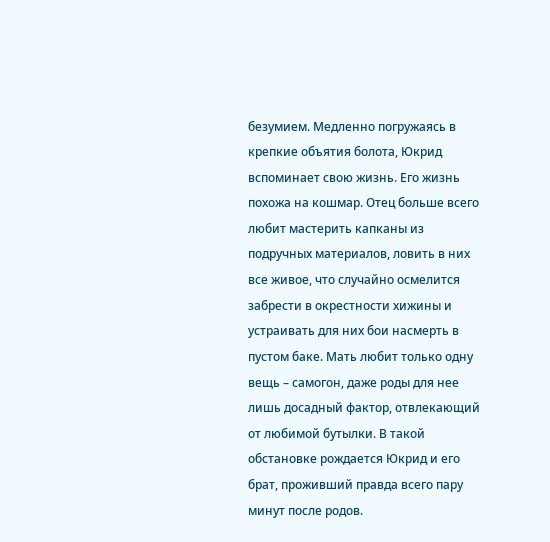безумием. Медленно погружаясь в крепкие объятия болота, Юкрид вспоминает свою жизнь. Его жизнь похожа на кошмар. Отец больше всего любит мастерить капканы из подручных материалов, ловить в них все живое, что случайно осмелится забрести в окрестности хижины и устраивать для них бои насмерть в пустом баке. Мать любит только одну вещь – самогон, даже роды для нее лишь досадный фактор, отвлекающий от любимой бутылки. В такой обстановке рождается Юкрид и его брат, проживший правда всего пару минут после родов.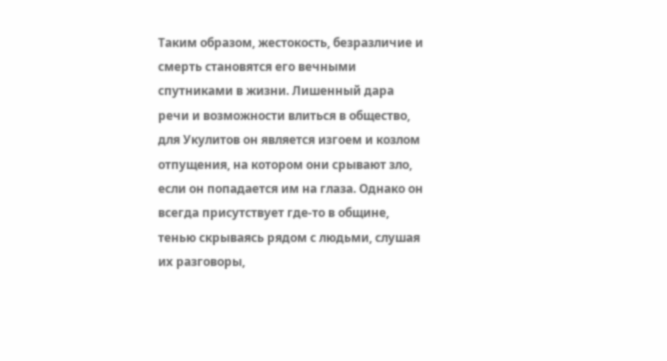Таким образом, жестокость, безразличие и смерть становятся его вечными спутниками в жизни. Лишенный дара речи и возможности влиться в общество, для Укулитов он является изгоем и козлом отпущения, на котором они срывают зло, если он попадается им на глаза. Однако он всегда присутствует где-то в общине, тенью скрываясь рядом с людьми, слушая их разговоры,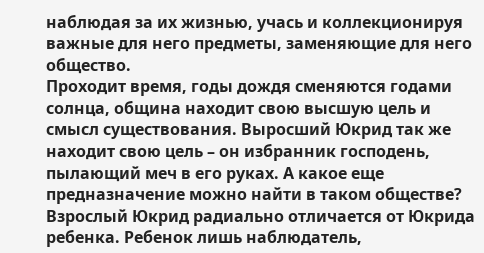наблюдая за их жизнью, учась и коллекционируя важные для него предметы, заменяющие для него общество.
Проходит время, годы дождя сменяются годами солнца, община находит свою высшую цель и смысл существования. Выросший Юкрид так же находит свою цель – он избранник господень, пылающий меч в его руках. А какое еще предназначение можно найти в таком обществе? Взрослый Юкрид радиально отличается от Юкрида ребенка. Ребенок лишь наблюдатель,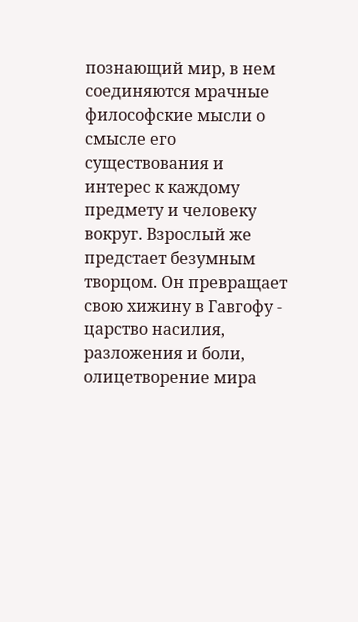познающий мир, в нем соединяются мрачные философские мысли о смысле его существования и интерес к каждому предмету и человеку вокруг. Взрослый же предстает безумным творцом. Он превращает свою хижину в Гавгофу - царство насилия, разложения и боли, олицетворение мира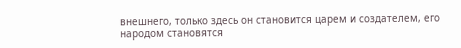внешнего, только здесь он становится царем и создателем, его народом становятся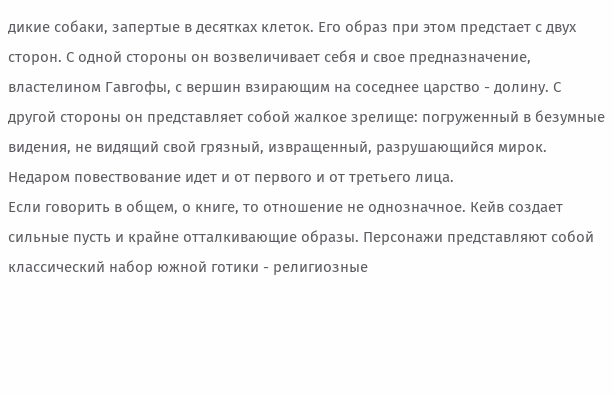дикие собаки, запертые в десятках клеток. Его образ при этом предстает с двух сторон. С одной стороны он возвеличивает себя и свое предназначение, властелином Гавгофы, с вершин взирающим на соседнее царство - долину. С другой стороны он представляет собой жалкое зрелище: погруженный в безумные видения, не видящий свой грязный, извращенный, разрушающийся мирок. Недаром повествование идет и от первого и от третьего лица.
Если говорить в общем, о книге, то отношение не однозначное. Кейв создает сильные пусть и крайне отталкивающие образы. Персонажи представляют собой классический набор южной готики - религиозные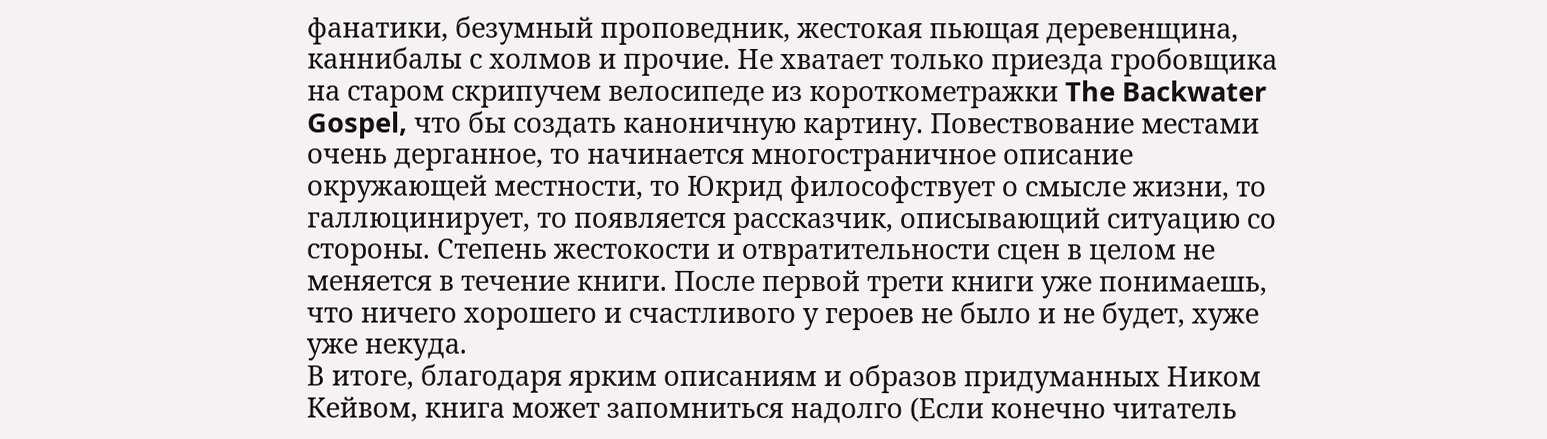фанатики, безумный проповедник, жестокая пьющая деревенщина, каннибалы с холмов и прочие. Не хватает только приезда гробовщика на старом скрипучем велосипеде из короткометражки The Backwater Gospel, что бы создать каноничную картину. Повествование местами очень дерганное, то начинается многостраничное описание окружающей местности, то Юкрид философствует о смысле жизни, то галлюцинирует, то появляется рассказчик, описывающий ситуацию со стороны. Степень жестокости и отвратительности сцен в целом не меняется в течение книги. После первой трети книги уже понимаешь, что ничего хорошего и счастливого у героев не было и не будет, хуже уже некуда.
В итоге, благодаря ярким описаниям и образов придуманных Ником Кейвом, книга может запомниться надолго (Если конечно читатель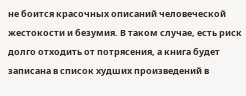не боится красочных описаний человеческой жестокости и безумия. В таком случае, есть риск долго отходить от потрясения, а книга будет записана в список худших произведений в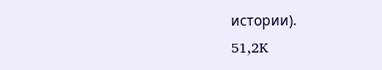истории).
51,2K